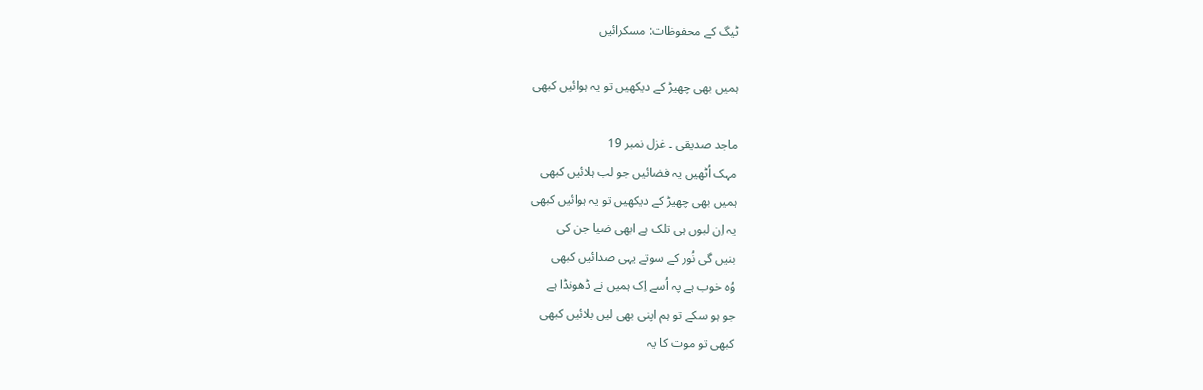ٹیگ کے محفوظات: مسکرائیں

ہمیں بھی چھیڑ کے دیکھیں تو یہ ہوائیں کبھی

ماجد صدیقی ۔ غزل نمبر 19
مہک اُٹھیں یہ فضائیں جو لب ہلائیں کبھی
ہمیں بھی چھیڑ کے دیکھیں تو یہ ہوائیں کبھی
یہ اِن لبوں ہی تلک ہے ابھی ضیا جن کی
بنیں گی نُور کے سوتے یہی صدائیں کبھی
وُہ خوب ہے پہ اُسے اِک ہمیں نے ڈھونڈا ہے
جو ہو سکے تو ہم اپنی بھی لیں بلائیں کبھی
کبھی تو موت کا یہ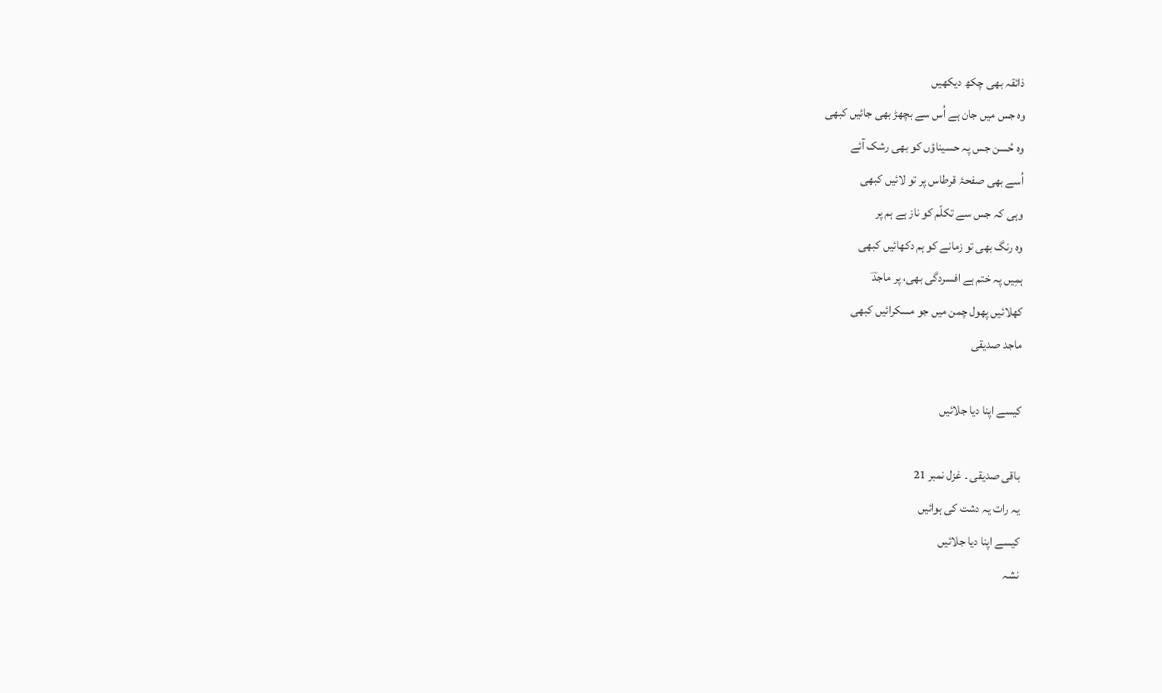ذائقہ بھی چکھ دیکھیں
وہ جس میں جان ہے اُس سے بچھڑ بھی جائیں کبھی
وہ حُسن جس پہ حسیناؤں کو بھی رشک آئے
اُسے بھی صفحۂ قرطاس پر تو لائیں کبھی
وہی کہ جس سے تکلّم کو ناز ہے ہم پر
وہ رنگ بھی تو زمانے کو ہم دکھائیں کبھی
ہمِیں پہ ختم ہے افسردگی بھی، پر ماجدؔ
کھلائیں پھول چمن میں جو مسکرائیں کبھی
ماجد صدیقی

کیسے اپنا دیا جلائیں

باقی صدیقی ۔ غزل نمبر 21
یہ رات یہ دشت کی ہوائیں
کیسے اپنا دیا جلائیں
نشہ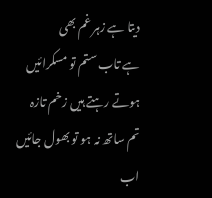دیتا ہے زہر غم بھی
ہے تاب ستم تو مسکرائیں
ہوتے رہتے ہیں زخم تازہ
تم ساتھ نہ ہو تو بھول جائیں
اب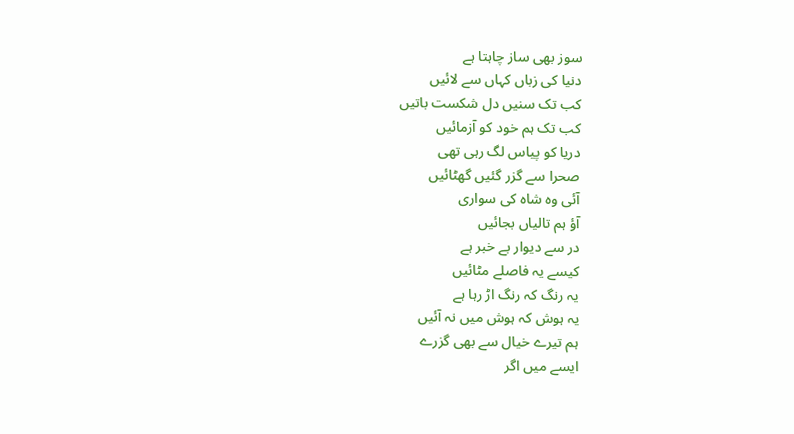سوز بھی ساز چاہتا ہے
دنیا کی زباں کہاں سے لائیں
کب تک سنیں دل شکست باتیں
کب تک ہم خود کو آزمائیں
دریا کو پیاس لگ رہی تھی
صحرا سے گزر گئیں گھٹائیں
آئی وہ شاہ کی سواری
آؤ ہم تالیاں بجائیں
در سے دیوار بے خبر ہے
کیسے یہ فاصلے مٹائیں
یہ رنگ کہ رنگ اڑ رہا ہے
یہ ہوش کہ ہوش میں نہ آئیں
ہم تیرے خیال سے بھی گزرے
ایسے میں اگر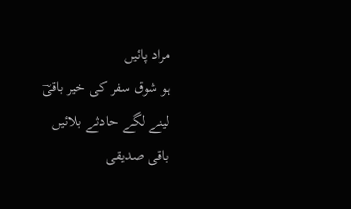مراد پائیں
ہو شوق سفر کی خیر باقیؔ
لینے لگے حادثے بلائیں
باقی صدیقی